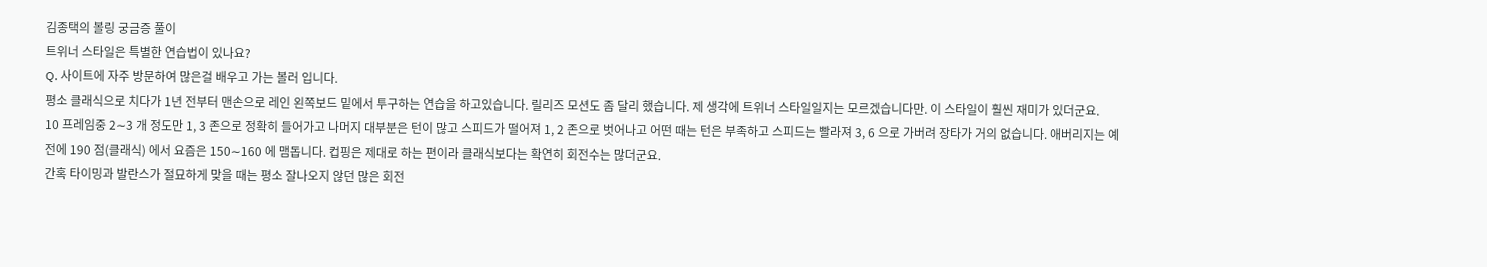김종택의 볼링 궁금증 풀이
트위너 스타일은 특별한 연습법이 있나요?
Q. 사이트에 자주 방문하여 많은걸 배우고 가는 볼러 입니다.
평소 클래식으로 치다가 1년 전부터 맨손으로 레인 왼쪽보드 밑에서 투구하는 연습을 하고있습니다. 릴리즈 모션도 좀 달리 했습니다. 제 생각에 트위너 스타일일지는 모르겠습니다만. 이 스타일이 훨씬 재미가 있더군요.
10 프레임중 2∼3 개 정도만 1, 3 존으로 정확히 들어가고 나머지 대부분은 턴이 많고 스피드가 떨어져 1, 2 존으로 벗어나고 어떤 때는 턴은 부족하고 스피드는 빨라져 3, 6 으로 가버려 장타가 거의 없습니다. 애버리지는 예전에 190 점(클래식) 에서 요즘은 150∼160 에 맴돕니다. 컵핑은 제대로 하는 편이라 클래식보다는 확연히 회전수는 많더군요.
간혹 타이밍과 발란스가 절묘하게 맞을 때는 평소 잘나오지 않던 많은 회전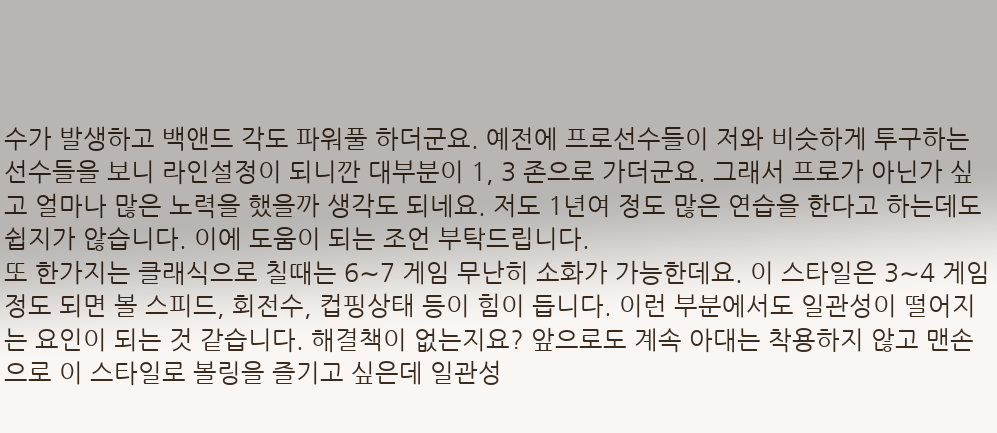수가 발생하고 백앤드 각도 파워풀 하더군요. 예전에 프로선수들이 저와 비슷하게 투구하는 선수들을 보니 라인설정이 되니깐 대부분이 1, 3 존으로 가더군요. 그래서 프로가 아닌가 싶고 얼마나 많은 노력을 했을까 생각도 되네요. 저도 1년여 정도 많은 연습을 한다고 하는데도 쉽지가 않습니다. 이에 도움이 되는 조언 부탁드립니다.
또 한가지는 클래식으로 칠때는 6∼7 게임 무난히 소화가 가능한데요. 이 스타일은 3∼4 게임 정도 되면 볼 스피드, 회전수, 컵핑상태 등이 힘이 듭니다. 이런 부분에서도 일관성이 떨어지는 요인이 되는 것 같습니다. 해결책이 없는지요? 앞으로도 계속 아대는 착용하지 않고 맨손으로 이 스타일로 볼링을 즐기고 싶은데 일관성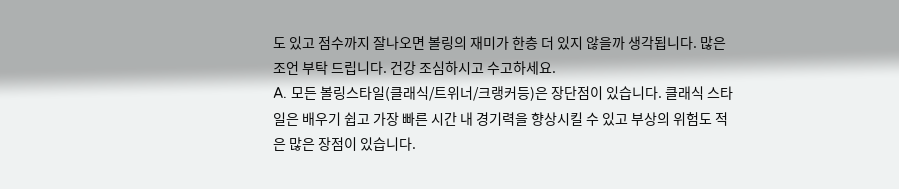도 있고 점수까지 잘나오면 볼링의 재미가 한층 더 있지 않을까 생각됩니다. 많은 조언 부탁 드립니다. 건강 조심하시고 수고하세요.
A. 모든 볼링스타일(클래식/트위너/크랭커등)은 장단점이 있습니다. 클래식 스타일은 배우기 쉽고 가장 빠른 시간 내 경기력을 향상시킬 수 있고 부상의 위험도 적은 많은 장점이 있습니다.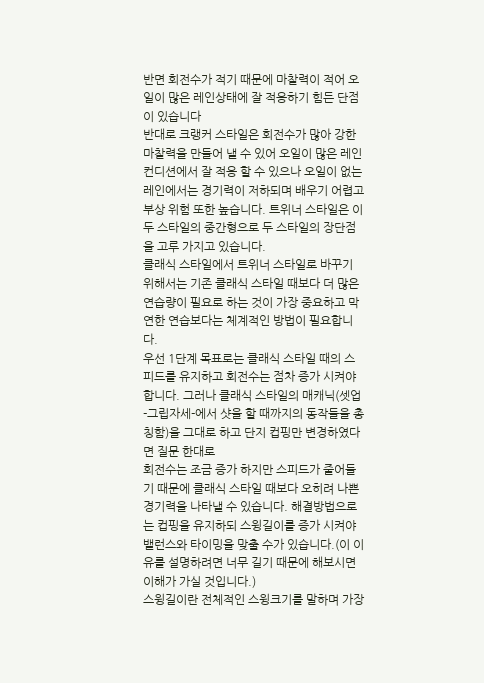반면 회전수가 적기 때문에 마찰력이 적어 오일이 많은 레인상태에 잘 적응하기 힘든 단점이 있습니다
반대로 크랭커 스타일은 회전수가 많아 강한 마찰력을 만들어 낼 수 있어 오일이 많은 레인컨디션에서 잘 적응 할 수 있으나 오일이 없는 레인에서는 경기력이 저하되며 배우기 어렵고 부상 위험 또한 높습니다. 트위너 스타일은 이 두 스타일의 중간형으로 두 스타일의 장단점을 고루 가지고 있습니다.
클래식 스타일에서 트위너 스타일로 바꾸기 위해서는 기존 클래식 스타일 때보다 더 많은 연습량이 필요로 하는 것이 가장 중요하고 막연한 연습보다는 체계적인 방법이 필요합니다.
우선 1단계 목표로는 클래식 스타일 때의 스피드를 유지하고 회전수는 점차 증가 시켜야 합니다. 그러나 클래식 스타일의 매캐닉(셋업-그립자세-에서 샷을 할 때까지의 동작들을 총칭함)을 그대로 하고 단지 컵핑만 변경하였다면 질문 한대로
회전수는 조금 증가 하지만 스피드가 줄어들기 때문에 클래식 스타일 때보다 오히려 나쁜 경기력을 나타낼 수 있습니다. 해결방법으로는 컵핑을 유지하되 스윙길이를 증가 시켜야 밸런스와 타이밍을 맞출 수가 있습니다.(이 이유를 설명하려면 너무 길기 때문에 해보시면 이해가 가실 것입니다.)
스윙길이란 전체적인 스윙크기를 말하며 가장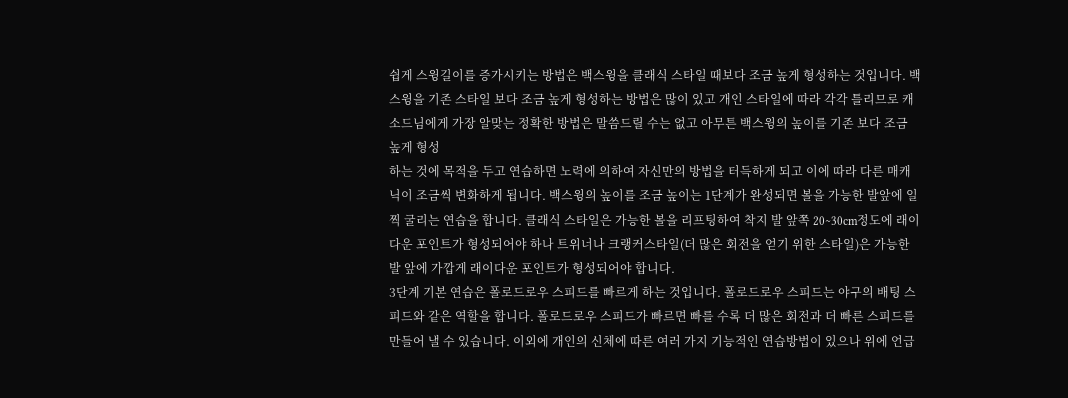쉽게 스윙길이를 증가시키는 방법은 백스윙을 클래식 스타일 때보다 조금 높게 형성하는 것입니다. 백스윙을 기존 스타일 보다 조금 높게 형성하는 방법은 많이 있고 개인 스타일에 따라 각각 틀리므로 캐소드님에게 가장 알맞는 정확한 방법은 말씀드릴 수는 없고 아무튼 백스윙의 높이를 기존 보다 조금 높게 형성
하는 것에 목적을 두고 연습하면 노력에 의하여 자신만의 방법을 터득하게 되고 이에 따라 다른 매캐닉이 조금씩 변화하게 됩니다. 백스윙의 높이를 조금 높이는 1단계가 완성되면 볼을 가능한 발앞에 일찍 굴리는 연습을 합니다. 클래식 스타일은 가능한 볼을 리프팅하여 착지 발 앞쪽 20∼30cm정도에 래이다운 포인트가 형성되어야 하나 트위너나 크랭커스타일(더 많은 회전을 얻기 위한 스타일)은 가능한 발 앞에 가깝게 래이다운 포인트가 형성되어야 합니다.
3단계 기본 연습은 폴로드로우 스피드를 빠르게 하는 것입니다. 폴로드로우 스피드는 야구의 배팅 스피드와 같은 역할을 합니다. 폴로드로우 스피드가 빠르면 빠를 수록 더 많은 회전과 더 빠른 스피드를 만들어 낼 수 있습니다. 이외에 개인의 신체에 따른 여러 가지 기능적인 연습방법이 있으나 위에 언급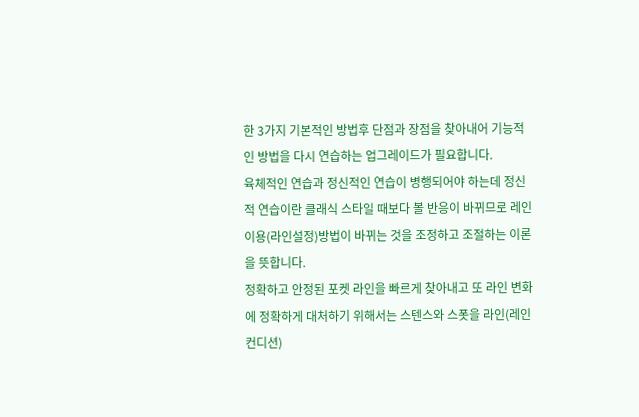한 3가지 기본적인 방법후 단점과 장점을 찾아내어 기능적인 방법을 다시 연습하는 업그레이드가 필요합니다.
육체적인 연습과 정신적인 연습이 병행되어야 하는데 정신적 연습이란 클래식 스타일 때보다 볼 반응이 바뀌므로 레인이용(라인설정)방법이 바뀌는 것을 조정하고 조절하는 이론을 뜻합니다.
정확하고 안정된 포켓 라인을 빠르게 찾아내고 또 라인 변화에 정확하게 대처하기 위해서는 스텐스와 스폿을 라인(레인컨디션)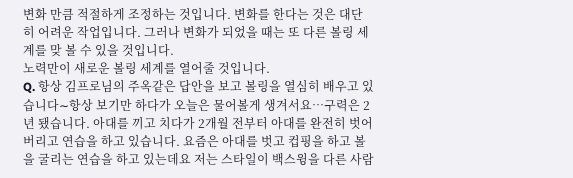변화 만큼 적절하게 조정하는 것입니다. 변화를 한다는 것은 대단히 어려운 작업입니다. 그러나 변화가 되었을 때는 또 다른 볼링 세계를 맞 볼 수 있을 것입니다.
노력만이 새로운 볼링 세계를 열어줄 것입니다.
Q. 항상 김프로님의 주옥같은 답안을 보고 볼링을 열심히 배우고 있습니다∼항상 보기만 하다가 오늘은 물어볼게 생겨서요…구력은 2년 됐습니다. 아대를 끼고 치다가 2개월 전부터 아대를 완전히 벗어버리고 연습을 하고 있습니다. 요즘은 아대를 벗고 컵핑을 하고 볼을 굴리는 연습을 하고 있는데요 저는 스타일이 백스윙을 다른 사람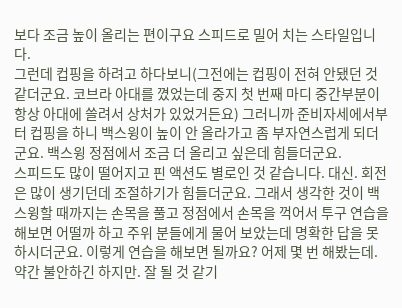보다 조금 높이 올리는 편이구요 스피드로 밀어 치는 스타일입니다.
그런데 컵핑을 하려고 하다보니(그전에는 컵핑이 전혀 안됐던 것 같더군요. 코브라 아대를 꼈었는데 중지 첫 번째 마디 중간부분이 항상 아대에 쓸려서 상처가 있었거든요) 그러니까 준비자세에서부터 컵핑을 하니 백스윙이 높이 안 올라가고 좀 부자연스럽게 되더군요. 백스윙 정점에서 조금 더 올리고 싶은데 힘들더군요.
스피드도 많이 떨어지고 핀 액션도 별로인 것 같습니다. 대신. 회전은 많이 생기던데 조절하기가 힘들더군요. 그래서 생각한 것이 백스윙할 때까지는 손목을 풀고 정점에서 손목을 꺽어서 투구 연습을 해보면 어떨까 하고 주위 분들에게 물어 보았는데 명확한 답을 못하시더군요. 이렇게 연습을 해보면 될까요? 어제 몇 번 해봤는데. 약간 불안하긴 하지만. 잘 될 것 같기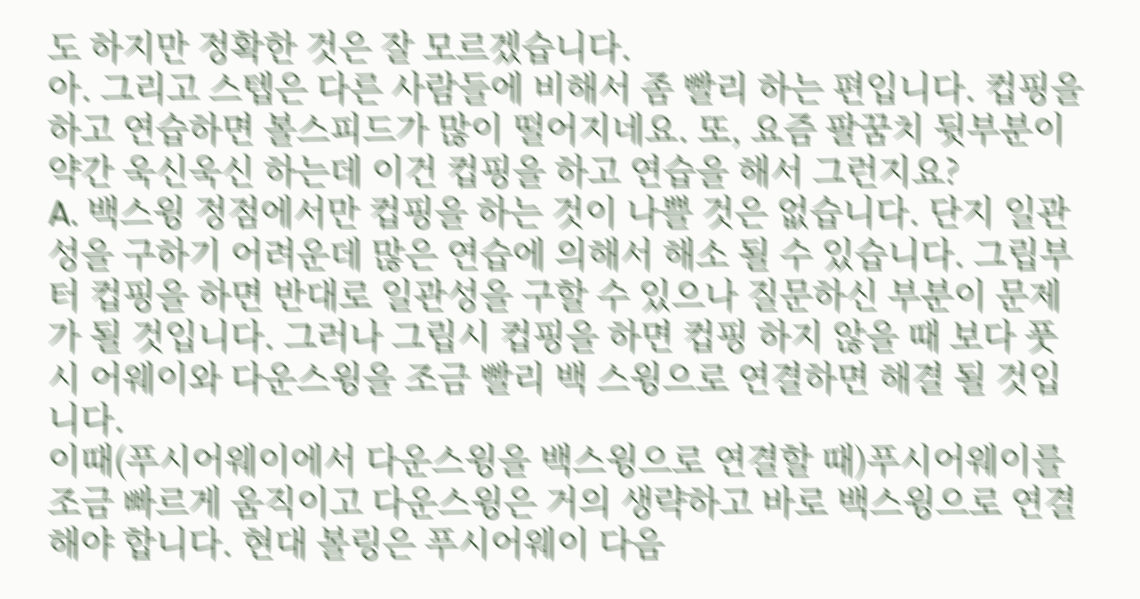도 하지만 정확한 것은 잘 모르겠습니다.
아. 그리고 스텝은 다른 사람들에 비해서 좀 빨리 하는 편입니다. 컵핑을 하고 연습하면 볼스피드가 많이 떨어지네요. 또, 요즘 팔꿈치 뒷부분이 약간 욱신욱신 하는데 이건 컵핑을 하고 연습을 해서 그런지요?
A. 백스윙 정점에서만 컵핑을 하는 것이 나쁠 것은 없습니다. 단지 일관성을 구하기 어려운데 많은 연습에 의해서 해소 될 수 있습니다. 그립부터 컵핑을 하면 반대로 일관성을 구할 수 있으나 질문하신 부분이 문제가 될 것입니다. 그러나 그립시 컵핑을 하면 컵핑 하지 않을 때 보다 풋시 어웨이와 다운스윙을 조금 빨리 백 스윙으로 연결하면 해결 될 것입니다.
이때(푸시어웨이에서 다운스윙을 백스윙으로 연결할 때)푸시어웨이를 조금 빠르게 움직이고 다운스윙은 거의 생략하고 바로 백스윙으로 연결해야 합니다. 현대 볼링은 푸시어웨이 다음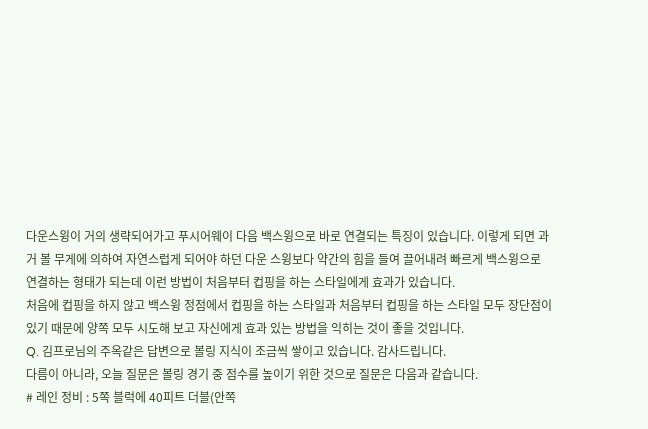다운스윙이 거의 생략되어가고 푸시어웨이 다음 백스윙으로 바로 연결되는 특징이 있습니다. 이렇게 되면 과거 볼 무게에 의하여 자연스럽게 되어야 하던 다운 스윙보다 약간의 힘을 들여 끌어내려 빠르게 백스윙으로 연결하는 형태가 되는데 이런 방법이 처음부터 컵핑을 하는 스타일에게 효과가 있습니다.
처음에 컵핑을 하지 않고 백스윙 정점에서 컵핑을 하는 스타일과 처음부터 컵핑을 하는 스타일 모두 장단점이 있기 때문에 양쪽 모두 시도해 보고 자신에게 효과 있는 방법을 익히는 것이 좋을 것입니다.
Q. 김프로님의 주옥같은 답변으로 볼링 지식이 조금씩 쌓이고 있습니다. 감사드립니다.
다름이 아니라, 오늘 질문은 볼링 경기 중 점수를 높이기 위한 것으로 질문은 다음과 같습니다.
# 레인 정비 : 5쪽 블럭에 40피트 더블(안쪽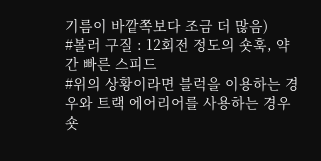기름이 바깥쪽보다 조금 더 많음)
#볼러 구질 : 12회전 정도의 숏훅, 약간 빠른 스피드
#위의 상황이라면 블럭을 이용하는 경우와 트랙 에어리어를 사용하는 경우 숏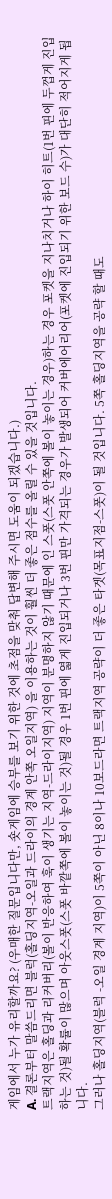게임에서 누가 유리할까요? (우매한 질문입니다만, 숏게임에 승부를 보기 위한 것에 초점을 맞춰 답변해 주시면 도움이 되겠습니다.)
A. 결론부터 말씀드리면 블럭(홀딩지역-오일과 드라이의 경계 안쪽 오일지역) 을 이용하는 것이 훨씬 더 좋은 점수를 올릴 수 있을 것입니다.
트랙지역은 홀딩과 리커버리(볼이 반응하여 훅이 생기는 지역-드라이지역) 지역이 분명하지 않기 때문에 인 스폿(스폿 안쪽에 볼이 놓이는 경우)하는 경우 포켓을 지나치거나 하이 히트(1번 핀에 두껍게 진입하는 것)될 확률이 많으며 아웃스폿(스폿 바깥쪽에 볼이 놓이는 것)될 경우 1번 핀에 엷게 진입되거나 3번 핀만 가격되는 경우가 발생되어 커버에어리어(포켓에 진입되기 위한 보드 수)가 대단히 적어지게 됩니다.
그러나 홀딩지역(블럭 -오일 경계 지역)이 5쪽이 아닌 8이나 10보드라면 트랙지역 공략이 더 좋은 타겟(목표지점-스폿)이 될 것입니다. 5쪽 홀딩지역을 공략 할 때도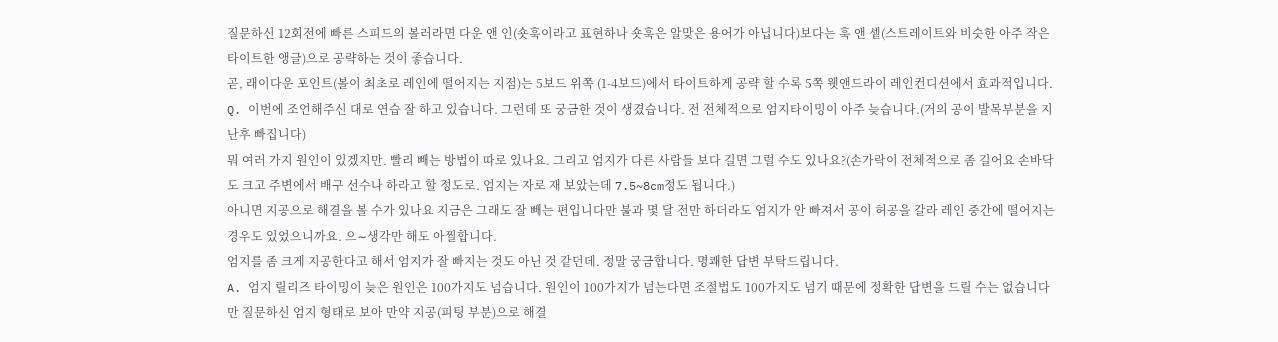질문하신 12회전에 빠른 스피드의 볼러라면 다운 앤 인(숏훅이라고 표현하나 숏훅은 알맞은 용어가 아닙니다)보다는 훅 앤 셑(스트레이트와 비슷한 아주 작은 타이트한 앵글)으로 공략하는 것이 좋습니다.
곧, 래이다운 포인트(볼이 최초로 레인에 떨어지는 지점)는 5보드 위쪽 (1-4보드)에서 타이트하게 공략 할 수록 5쪽 웻앤드라이 레인컨디션에서 효과적입니다.
Q. 이번에 조언해주신 대로 연습 잘 하고 있습니다. 그런데 또 궁금한 것이 생겼습니다. 전 전체적으로 엄지타이밍이 아주 늦습니다.(거의 공이 발목부분을 지난후 빠집니다)
뭐 여러 가지 원인이 있겠지만. 빨리 빼는 방법이 따로 있나요. 그리고 엄지가 다른 사람들 보다 길면 그럴 수도 있나요?(손가락이 전체적으로 좀 길어요 손바닥도 크고 주변에서 배구 선수나 하라고 할 정도로. 엄지는 자로 재 보았는데 7.5~8cm정도 됩니다.)
아니면 지공으로 해결을 볼 수가 있나요 지금은 그래도 잘 빼는 편입니다만 불과 몇 달 전만 하더라도 엄지가 안 빠져서 공이 허공을 갈라 레인 중간에 떨어지는 경우도 있었으니까요. 으∼생각만 해도 아찔합니다.
엄지를 좀 크게 지공한다고 해서 엄지가 잘 빠지는 것도 아닌 것 같던데. 정말 궁금합니다. 명쾌한 답변 부탁드립니다.
A. 엄지 릴리즈 타이밍이 늦은 원인은 100가지도 넘습니다. 원인이 100가지가 넘는다면 조절법도 100가지도 넘기 때문에 정확한 답변을 드릴 수는 없습니다만 질문하신 엄지 형태로 보아 만약 지공(피팅 부분)으로 해결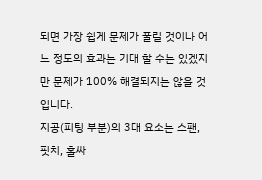되면 가장 쉽게 문제가 풀릴 것이나 어느 정도의 효과는 기대 할 수는 있겠지만 문제가 100% 해결되지는 않을 것입니다.
지공(피팅 부분)의 3대 요소는 스팬, 핏치, 홀싸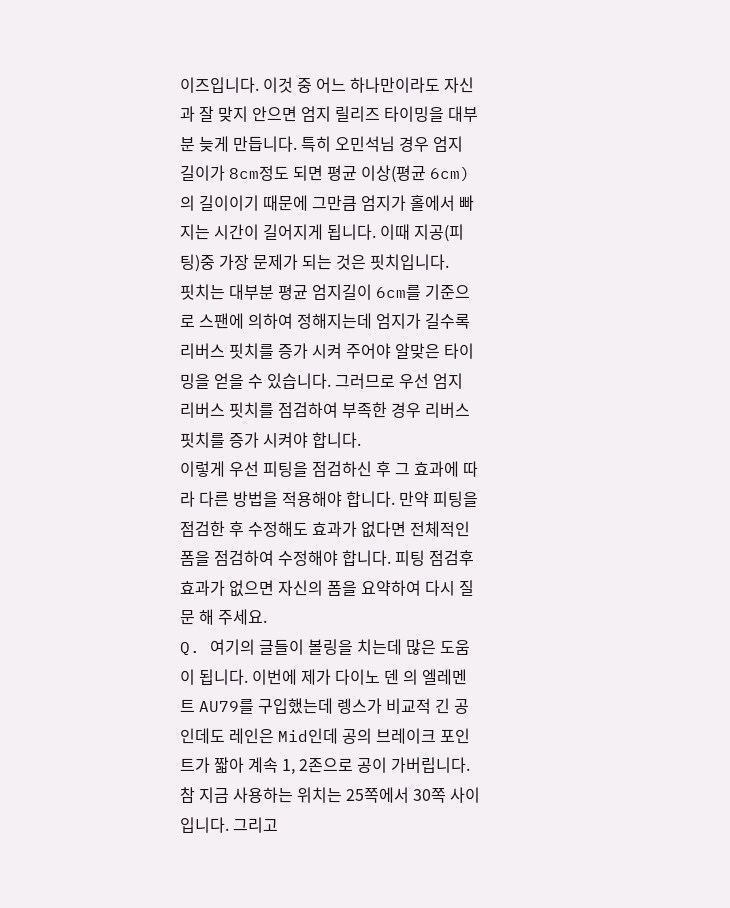이즈입니다. 이것 중 어느 하나만이라도 자신과 잘 맞지 안으면 엄지 릴리즈 타이밍을 대부분 늦게 만듭니다. 특히 오민석님 경우 엄지 길이가 8cm정도 되면 평균 이상(평균 6cm) 의 길이이기 때문에 그만큼 엄지가 홀에서 빠지는 시간이 길어지게 됩니다. 이때 지공(피팅)중 가장 문제가 되는 것은 핏치입니다.
핏치는 대부분 평균 엄지길이 6cm를 기준으로 스팬에 의하여 정해지는데 엄지가 길수록 리버스 핏치를 증가 시켜 주어야 알맞은 타이밍을 얻을 수 있습니다. 그러므로 우선 엄지 리버스 핏치를 점검하여 부족한 경우 리버스 핏치를 증가 시켜야 합니다.
이렇게 우선 피팅을 점검하신 후 그 효과에 따라 다른 방법을 적용해야 합니다. 만약 피팅을 점검한 후 수정해도 효과가 없다면 전체적인 폼을 점검하여 수정해야 합니다. 피팅 점검후 효과가 없으면 자신의 폼을 요약하여 다시 질문 해 주세요.
Q. 여기의 글들이 볼링을 치는데 많은 도움이 됩니다. 이번에 제가 다이노 덴 의 엘레멘트 AU79를 구입했는데 렝스가 비교적 긴 공인데도 레인은 Mid인데 공의 브레이크 포인트가 짧아 계속 1, 2존으로 공이 가버립니다. 참 지금 사용하는 위치는 25쪽에서 30쪽 사이입니다. 그리고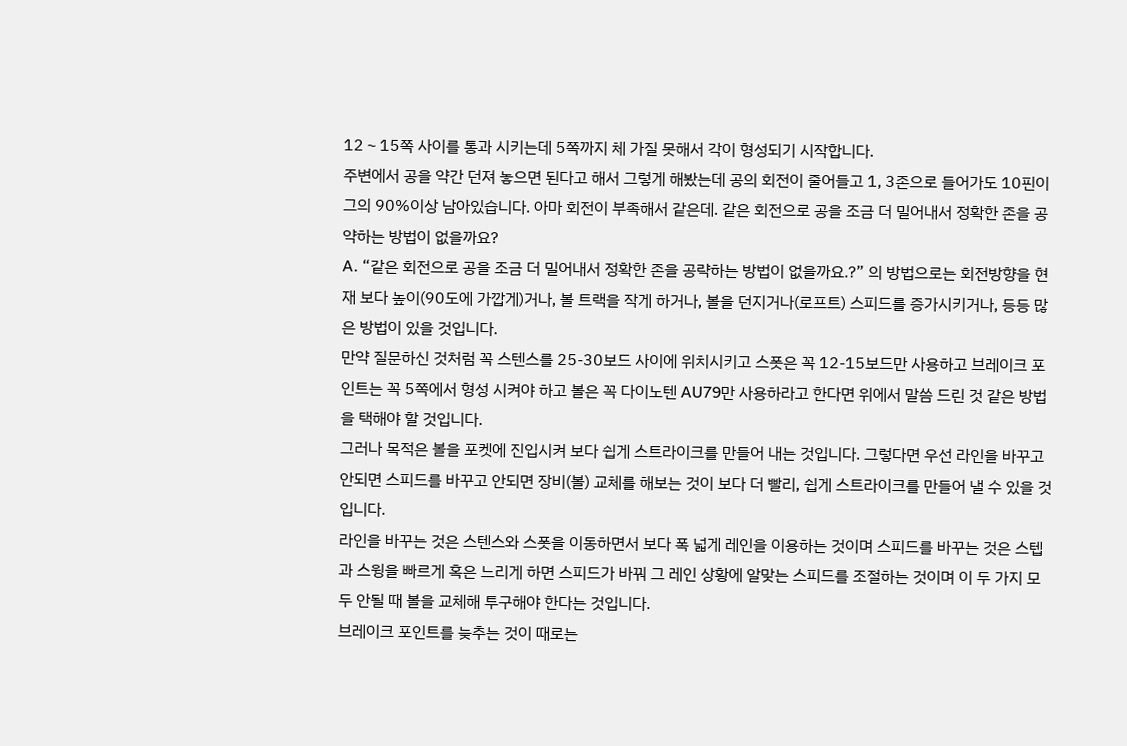12∼15쪽 사이를 통과 시키는데 5쪽까지 체 가질 못해서 각이 형성되기 시작합니다.
주변에서 공을 약간 던져 놓으면 된다고 해서 그렇게 해봤는데 공의 회전이 줄어들고 1, 3존으로 들어가도 10핀이 그의 90%이상 남아있습니다. 아마 회전이 부족해서 같은데. 같은 회전으로 공을 조금 더 밀어내서 정확한 존을 공약하는 방법이 없을까요?
A. “같은 회전으로 공을 조금 더 밀어내서 정확한 존을 공략하는 방법이 없을까요.?” 의 방법으로는 회전방향을 현재 보다 높이(90도에 가깝게)거나, 볼 트랙을 작게 하거나, 볼을 던지거나(로프트) 스피드를 증가시키거나, 등등 많은 방법이 있을 것입니다.
만약 질문하신 것처럼 꼭 스텐스를 25-30보드 사이에 위치시키고 스폿은 꼭 12-15보드만 사용하고 브레이크 포인트는 꼭 5쪽에서 형성 시켜야 하고 볼은 꼭 다이노텐 AU79만 사용하라고 한다면 위에서 말씀 드린 것 같은 방법을 택해야 할 것입니다.
그러나 목적은 볼을 포켓에 진입시켜 보다 쉽게 스트라이크를 만들어 내는 것입니다. 그렇다면 우선 라인을 바꾸고 안되면 스피드를 바꾸고 안되면 장비(볼) 교체를 해보는 것이 보다 더 빨리, 쉽게 스트라이크를 만들어 낼 수 있을 것입니다.
라인을 바꾸는 것은 스텐스와 스폿을 이동하면서 보다 폭 넓게 레인을 이용하는 것이며 스피드를 바꾸는 것은 스텝과 스윙을 빠르게 혹은 느리게 하면 스피드가 바꿔 그 레인 상황에 알맞는 스피드를 조절하는 것이며 이 두 가지 모두 안될 때 볼을 교체해 투구해야 한다는 것입니다.
브레이크 포인트를 늦추는 것이 때로는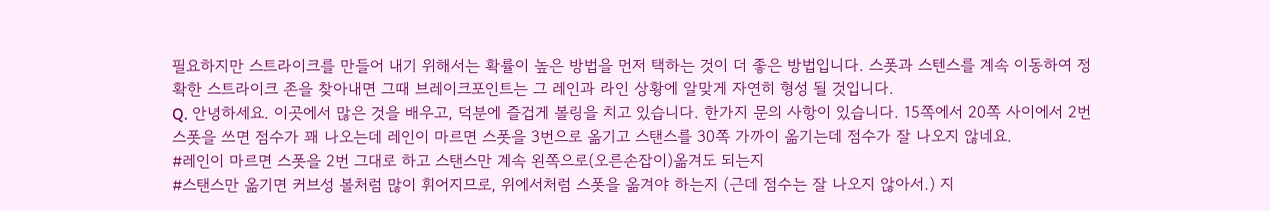필요하지만 스트라이크를 만들어 내기 위해서는 확률이 높은 방법을 먼저 택하는 것이 더 좋은 방법입니다. 스폿과 스텐스를 계속 이동하여 정확한 스트라이크 존을 찾아내면 그때 브레이크포인트는 그 레인과 라인 상황에 알맞게 자연히 형성 될 것입니다.
Q. 안녕하세요. 이곳에서 많은 것을 배우고, 덕분에 즐겁게 볼링을 치고 있습니다. 한가지 문의 사항이 있습니다. 15쪽에서 20쪽 사이에서 2번 스폿을 쓰면 점수가 꽤 나오는데 레인이 마르면 스폿을 3번으로 옮기고 스탠스를 30쪽 가까이 옮기는데 점수가 잘 나오지 않네요.
#레인이 마르면 스폿을 2번 그대로 하고 스탠스만 계속 왼쪽으로(오른손잡이)옮겨도 되는지
#스탠스만 옮기면 커브성 볼처럼 많이 휘어지므로, 위에서처럼 스폿을 옮겨야 하는지 (근데 점수는 잘 나오지 않아서.) 지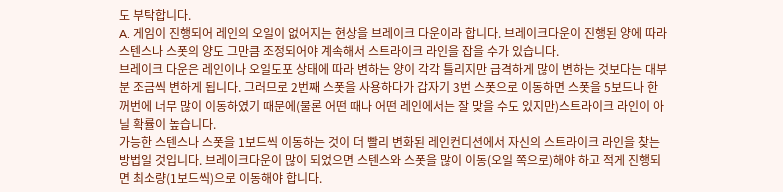도 부탁합니다.
A. 게임이 진행되어 레인의 오일이 없어지는 현상을 브레이크 다운이라 합니다. 브레이크다운이 진행된 양에 따라 스텐스나 스폿의 양도 그만큼 조정되어야 계속해서 스트라이크 라인을 잡을 수가 있습니다.
브레이크 다운은 레인이나 오일도포 상태에 따라 변하는 양이 각각 틀리지만 급격하게 많이 변하는 것보다는 대부분 조금씩 변하게 됩니다. 그러므로 2번째 스폿을 사용하다가 갑자기 3번 스폿으로 이동하면 스폿을 5보드나 한꺼번에 너무 많이 이동하였기 때문에(물론 어떤 때나 어떤 레인에서는 잘 맞을 수도 있지만)스트라이크 라인이 아닐 확률이 높습니다.
가능한 스텐스나 스폿을 1보드씩 이동하는 것이 더 빨리 변화된 레인컨디션에서 자신의 스트라이크 라인을 찾는 방법일 것입니다. 브레이크다운이 많이 되었으면 스텐스와 스폿을 많이 이동(오일 쪽으로)해야 하고 적게 진행되면 최소량(1보드씩)으로 이동해야 합니다.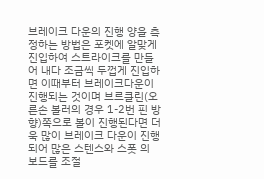브레이크 다운의 진행 양을 측정하는 방법은 포켓에 알맞게 진입하여 스트라이크를 만들어 내다 조금씩 두껍게 진입하면 이때부터 브레이크다운이 진행되는 것이며 브르클린(오른손 볼러의 경우 1-2번 핀 방향)쪽으로 볼이 진행된다면 더욱 많이 브레이크 다운이 진행되어 많은 스텐스와 스폿 의 보드를 조절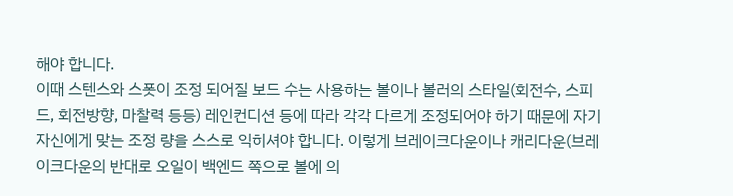해야 합니다.
이때 스텐스와 스폿이 조정 되어질 보드 수는 사용하는 볼이나 볼러의 스타일(회전수, 스피드, 회전방향, 마찰력 등등) 레인컨디션 등에 따라 각각 다르게 조정되어야 하기 때문에 자기 자신에게 맞는 조정 량을 스스로 익히셔야 합니다. 이렇게 브레이크다운이나 캐리다운(브레이크다운의 반대로 오일이 백엔드 쪽으로 볼에 의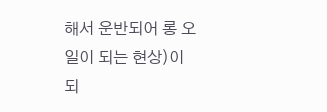해서 운반되어 롱 오일이 되는 현상)이 되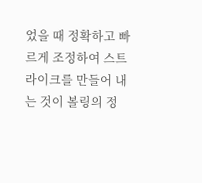었을 때 정확하고 빠르게 조정하여 스트라이크를 만들어 내는 것이 볼링의 정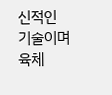신적인 기술이며 육체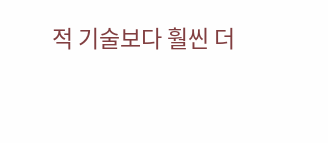적 기술보다 훨씬 더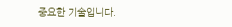중요한 기술입니다.